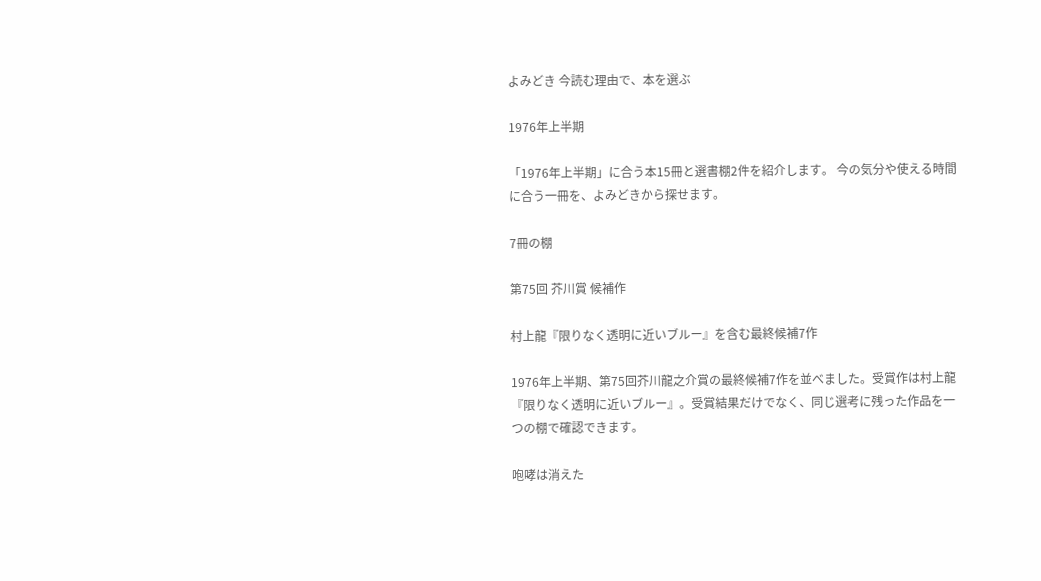よみどき 今読む理由で、本を選ぶ

1976年上半期

「1976年上半期」に合う本15冊と選書棚2件を紹介します。 今の気分や使える時間に合う一冊を、よみどきから探せます。

7冊の棚

第75回 芥川賞 候補作

村上龍『限りなく透明に近いブルー』を含む最終候補7作

1976年上半期、第75回芥川龍之介賞の最終候補7作を並べました。受賞作は村上龍『限りなく透明に近いブルー』。受賞結果だけでなく、同じ選考に残った作品を一つの棚で確認できます。

咆哮は消えた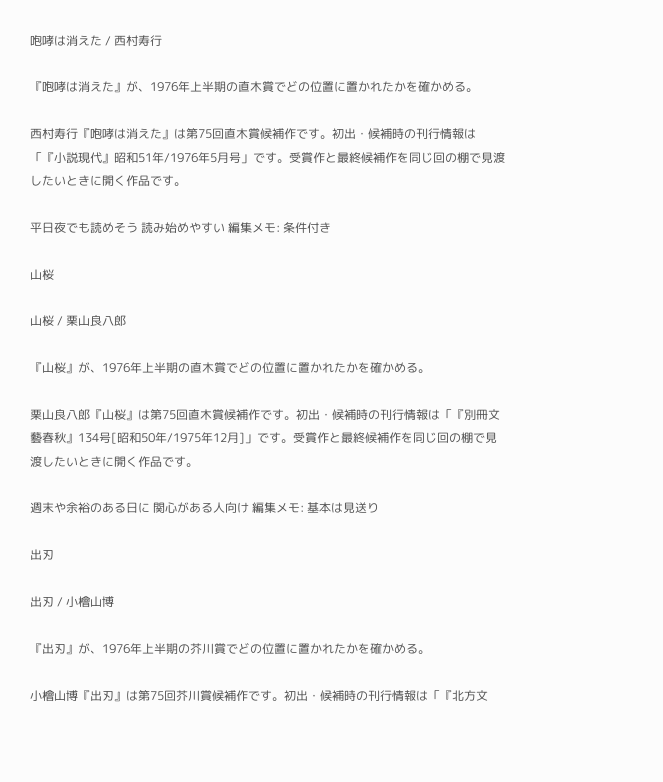咆哮は消えた / 西村寿行

『咆哮は消えた』が、1976年上半期の直木賞でどの位置に置かれたかを確かめる。

西村寿行『咆哮は消えた』は第75回直木賞候補作です。初出・候補時の刊行情報は「『小説現代』昭和51年/1976年5月号」です。受賞作と最終候補作を同じ回の棚で見渡したいときに開く作品です。

平日夜でも読めそう 読み始めやすい 編集メモ: 条件付き

山桜

山桜 / 栗山良八郎

『山桜』が、1976年上半期の直木賞でどの位置に置かれたかを確かめる。

栗山良八郎『山桜』は第75回直木賞候補作です。初出・候補時の刊行情報は「『別冊文藝春秋』134号[昭和50年/1975年12月]」です。受賞作と最終候補作を同じ回の棚で見渡したいときに開く作品です。

週末や余裕のある日に 関心がある人向け 編集メモ: 基本は見送り

出刃

出刃 / 小檜山博

『出刃』が、1976年上半期の芥川賞でどの位置に置かれたかを確かめる。

小檜山博『出刃』は第75回芥川賞候補作です。初出・候補時の刊行情報は「『北方文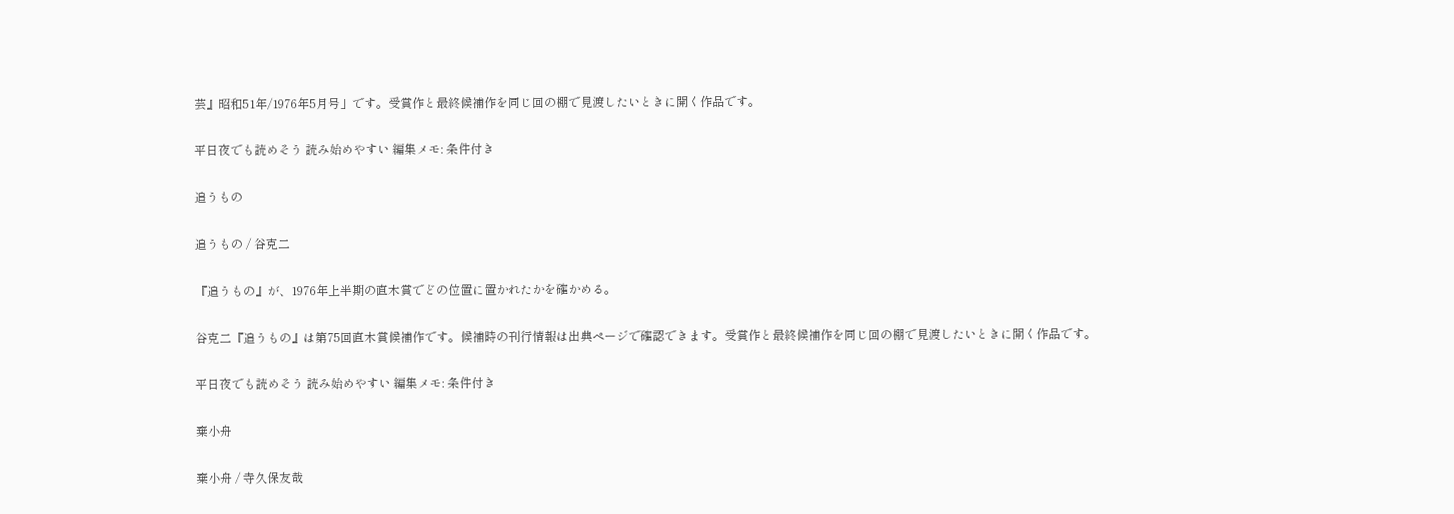芸』昭和51年/1976年5月号」です。受賞作と最終候補作を同じ回の棚で見渡したいときに開く作品です。

平日夜でも読めそう 読み始めやすい 編集メモ: 条件付き

追うもの

追うもの / 谷克二

『追うもの』が、1976年上半期の直木賞でどの位置に置かれたかを確かめる。

谷克二『追うもの』は第75回直木賞候補作です。候補時の刊行情報は出典ページで確認できます。受賞作と最終候補作を同じ回の棚で見渡したいときに開く作品です。

平日夜でも読めそう 読み始めやすい 編集メモ: 条件付き

棄小舟

棄小舟 / 寺久保友哉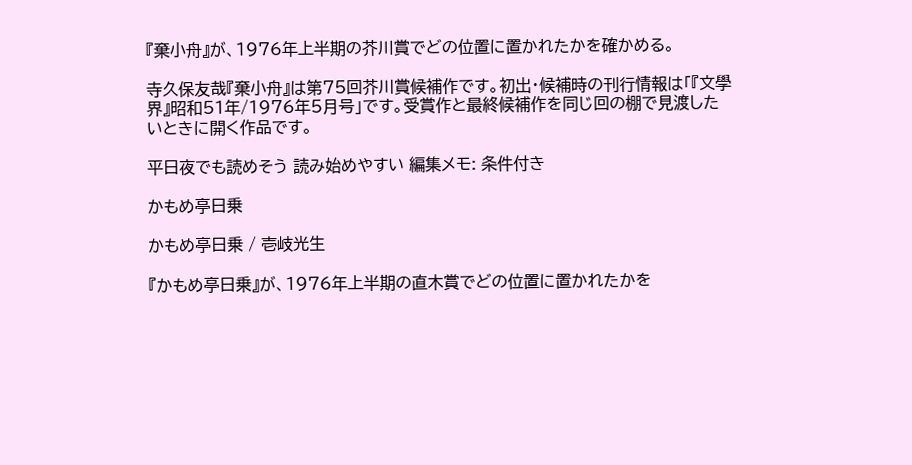『棄小舟』が、1976年上半期の芥川賞でどの位置に置かれたかを確かめる。

寺久保友哉『棄小舟』は第75回芥川賞候補作です。初出・候補時の刊行情報は「『文學界』昭和51年/1976年5月号」です。受賞作と最終候補作を同じ回の棚で見渡したいときに開く作品です。

平日夜でも読めそう 読み始めやすい 編集メモ: 条件付き

かもめ亭日乗

かもめ亭日乗 / 壱岐光生

『かもめ亭日乗』が、1976年上半期の直木賞でどの位置に置かれたかを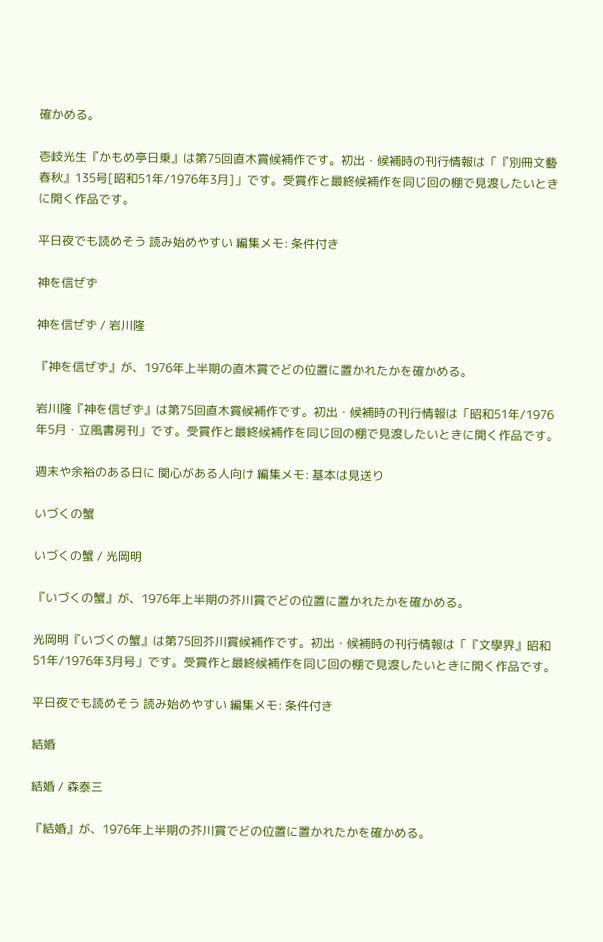確かめる。

壱岐光生『かもめ亭日乗』は第75回直木賞候補作です。初出・候補時の刊行情報は「『別冊文藝春秋』135号[昭和51年/1976年3月]」です。受賞作と最終候補作を同じ回の棚で見渡したいときに開く作品です。

平日夜でも読めそう 読み始めやすい 編集メモ: 条件付き

神を信ぜず

神を信ぜず / 岩川隆

『神を信ぜず』が、1976年上半期の直木賞でどの位置に置かれたかを確かめる。

岩川隆『神を信ぜず』は第75回直木賞候補作です。初出・候補時の刊行情報は「昭和51年/1976年5月・立風書房刊」です。受賞作と最終候補作を同じ回の棚で見渡したいときに開く作品です。

週末や余裕のある日に 関心がある人向け 編集メモ: 基本は見送り

いづくの蟹

いづくの蟹 / 光岡明

『いづくの蟹』が、1976年上半期の芥川賞でどの位置に置かれたかを確かめる。

光岡明『いづくの蟹』は第75回芥川賞候補作です。初出・候補時の刊行情報は「『文學界』昭和51年/1976年3月号」です。受賞作と最終候補作を同じ回の棚で見渡したいときに開く作品です。

平日夜でも読めそう 読み始めやすい 編集メモ: 条件付き

結婚

結婚 / 森泰三

『結婚』が、1976年上半期の芥川賞でどの位置に置かれたかを確かめる。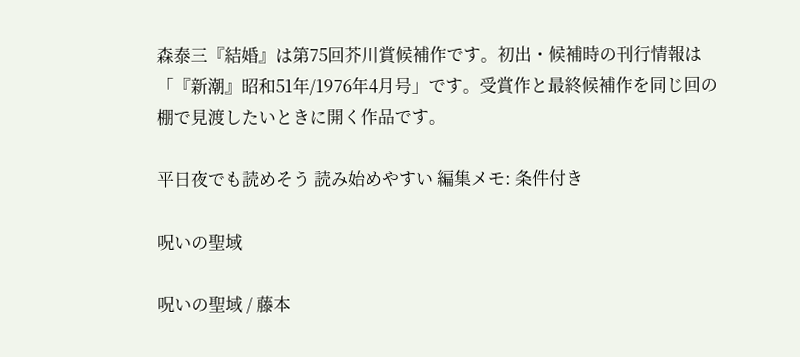森泰三『結婚』は第75回芥川賞候補作です。初出・候補時の刊行情報は「『新潮』昭和51年/1976年4月号」です。受賞作と最終候補作を同じ回の棚で見渡したいときに開く作品です。

平日夜でも読めそう 読み始めやすい 編集メモ: 条件付き

呪いの聖域

呪いの聖域 / 藤本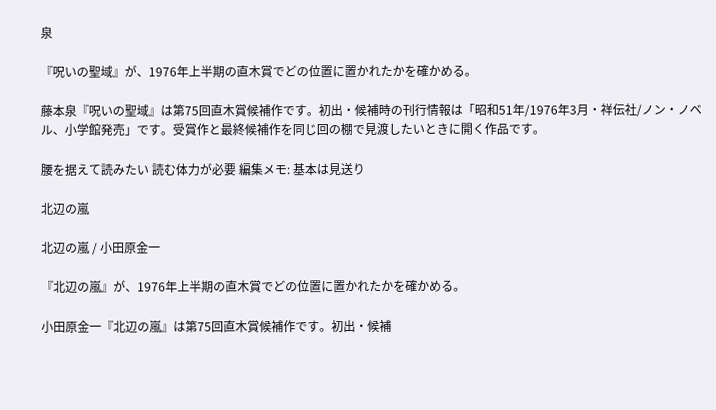泉

『呪いの聖域』が、1976年上半期の直木賞でどの位置に置かれたかを確かめる。

藤本泉『呪いの聖域』は第75回直木賞候補作です。初出・候補時の刊行情報は「昭和51年/1976年3月・祥伝社/ノン・ノベル、小学館発売」です。受賞作と最終候補作を同じ回の棚で見渡したいときに開く作品です。

腰を据えて読みたい 読む体力が必要 編集メモ: 基本は見送り

北辺の嵐

北辺の嵐 / 小田原金一

『北辺の嵐』が、1976年上半期の直木賞でどの位置に置かれたかを確かめる。

小田原金一『北辺の嵐』は第75回直木賞候補作です。初出・候補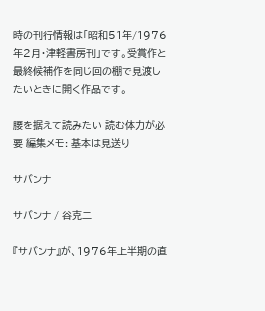時の刊行情報は「昭和51年/1976年2月・津軽書房刊」です。受賞作と最終候補作を同じ回の棚で見渡したいときに開く作品です。

腰を据えて読みたい 読む体力が必要 編集メモ: 基本は見送り

サバンナ

サバンナ / 谷克二

『サバンナ』が、1976年上半期の直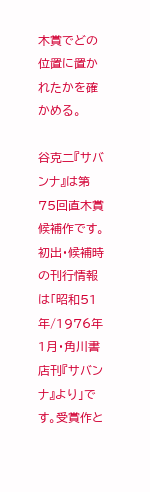木賞でどの位置に置かれたかを確かめる。

谷克二『サバンナ』は第75回直木賞候補作です。初出・候補時の刊行情報は「昭和51年/1976年1月・角川書店刊『サバンナ』より」です。受賞作と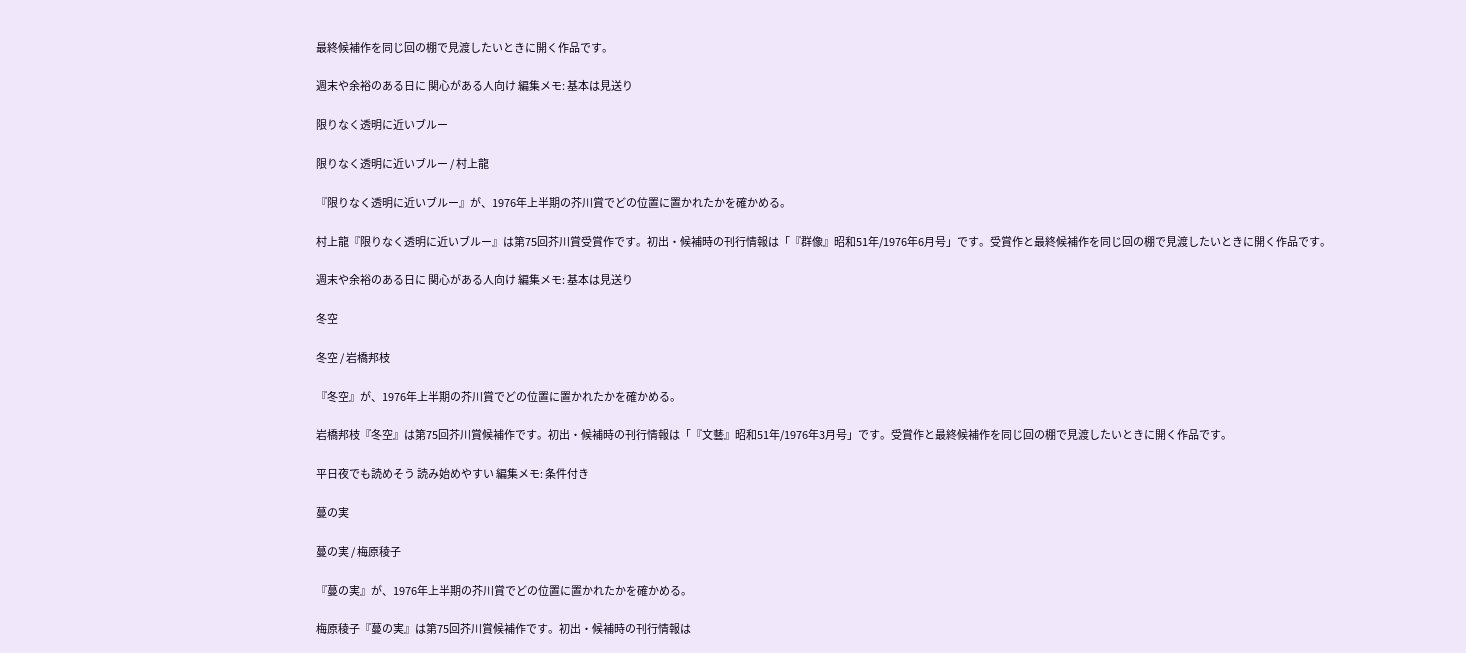最終候補作を同じ回の棚で見渡したいときに開く作品です。

週末や余裕のある日に 関心がある人向け 編集メモ: 基本は見送り

限りなく透明に近いブルー

限りなく透明に近いブルー / 村上龍

『限りなく透明に近いブルー』が、1976年上半期の芥川賞でどの位置に置かれたかを確かめる。

村上龍『限りなく透明に近いブルー』は第75回芥川賞受賞作です。初出・候補時の刊行情報は「『群像』昭和51年/1976年6月号」です。受賞作と最終候補作を同じ回の棚で見渡したいときに開く作品です。

週末や余裕のある日に 関心がある人向け 編集メモ: 基本は見送り

冬空

冬空 / 岩橋邦枝

『冬空』が、1976年上半期の芥川賞でどの位置に置かれたかを確かめる。

岩橋邦枝『冬空』は第75回芥川賞候補作です。初出・候補時の刊行情報は「『文藝』昭和51年/1976年3月号」です。受賞作と最終候補作を同じ回の棚で見渡したいときに開く作品です。

平日夜でも読めそう 読み始めやすい 編集メモ: 条件付き

蔓の実

蔓の実 / 梅原稜子

『蔓の実』が、1976年上半期の芥川賞でどの位置に置かれたかを確かめる。

梅原稜子『蔓の実』は第75回芥川賞候補作です。初出・候補時の刊行情報は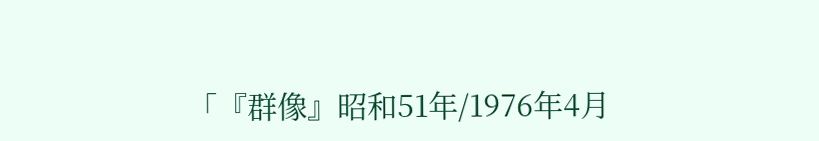「『群像』昭和51年/1976年4月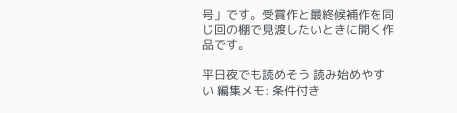号」です。受賞作と最終候補作を同じ回の棚で見渡したいときに開く作品です。

平日夜でも読めそう 読み始めやすい 編集メモ: 条件付き